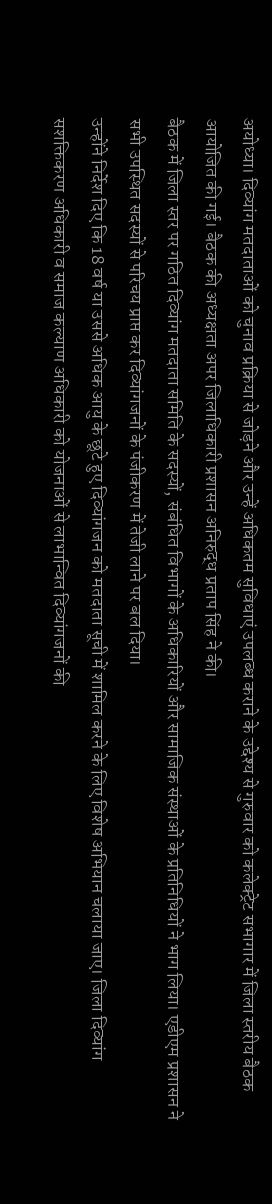अयोध्या। दिव्यांग मतदाताओं को चुनाव प्रक्रिया से जोड़ने और उन्हें अधिकतम सुविधाएं उपलब्ध कराने के उद्देश्य से गुरुवार को कलेक्ट्रेट सभागार में जिला स्तरीय बैठक आयोजित की गई। बैठक की अध्यक्षता अपर जिलाधिकारी प्रशासन अनिरुद्ध प्रताप सिंह ने की।
बैठक में जिला स्तर पर गठित दिव्यांग मतदाता समिति के सदस्यों, संबंधित विभागों के अधिकारियों और सामाजिक संस्थाओं के प्रतिनिधियों ने भाग लिया। एडीएम प्रशासन ने सभी उपस्थित सदस्यों से परिचय प्राप्त कर दिव्यांगजनों के पंजीकरण में तेजी लाने पर बल दिया।
उन्होंने निर्देश दिए कि 18 वर्ष या उससे अधिक आयु के छूटे हुए दिव्यांगजन को मतदाता सूची में शामिल करने के लिए विशेष अभियान चलाया जाए। जिला दिव्यांग सशक्तिकरण अधिकारी व समाज कल्याण अधिकारी को योजनाओं से लाभान्वित दिव्यांगजनों की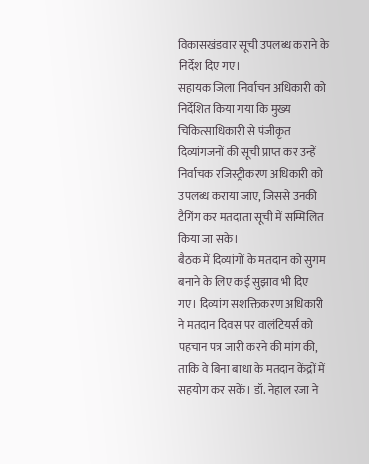विकासखंडवार सूची उपलब्ध कराने के निर्देश दिए गए।
सहायक जिला निर्वाचन अधिकारी को निर्देशित किया गया कि मुख्य चिकित्साधिकारी से पंजीकृत दिव्यांगजनों की सूची प्राप्त कर उन्हें निर्वाचक रजिस्ट्रीकरण अधिकारी को उपलब्ध कराया जाए, जिससे उनकी टैगिंग कर मतदाता सूची में सम्मिलित किया जा सके।
बैठक में दिव्यांगों के मतदान को सुगम बनाने के लिए कई सुझाव भी दिए गए। दिव्यांग सशक्तिकरण अधिकारी ने मतदान दिवस पर वालंटियर्स को पहचान पत्र जारी करने की मांग की, ताकि वे बिना बाधा के मतदान केंद्रों में सहयोग कर सकें। डॉ. नेहाल रजा ने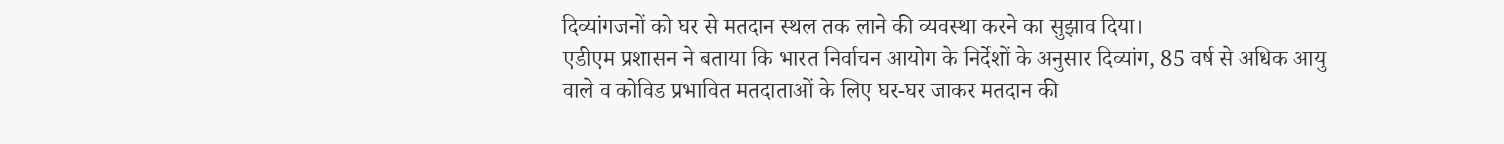दिव्यांगजनों को घर से मतदान स्थल तक लाने की व्यवस्था करने का सुझाव दिया।
एडीएम प्रशासन ने बताया कि भारत निर्वाचन आयोग के निर्देशों के अनुसार दिव्यांग, 85 वर्ष से अधिक आयु वाले व कोविड प्रभावित मतदाताओं के लिए घर-घर जाकर मतदान की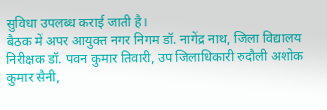सुविधा उपलब्ध कराई जाती है।
बैठक में अपर आयुक्त नगर निगम डॉ. नागेंद्र नाथ, जिला विद्यालय निरीक्षक डॉ. पवन कुमार तिवारी, उप जिलाधिकारी रुदौली अशोक कुमार सैनी,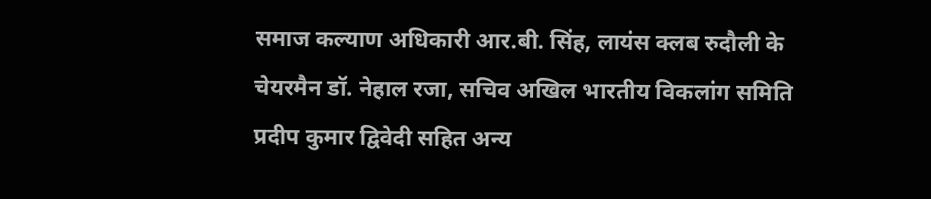समाज कल्याण अधिकारी आर.बी. सिंह, लायंस क्लब रुदौली के चेयरमैन डॉ. नेहाल रजा, सचिव अखिल भारतीय विकलांग समिति प्रदीप कुमार द्विवेदी सहित अन्य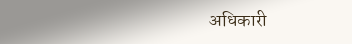अधिकारी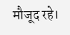मौजूद रहे।